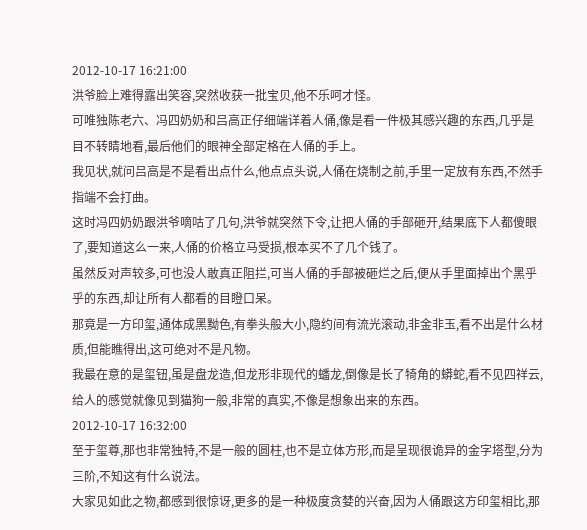2012-10-17 16:21:00
洪爷脸上难得露出笑容,突然收获一批宝贝,他不乐呵才怪。
可唯独陈老六、冯四奶奶和吕高正仔细端详着人俑,像是看一件极其感兴趣的东西,几乎是目不转睛地看,最后他们的眼神全部定格在人俑的手上。
我见状,就问吕高是不是看出点什么,他点点头说,人俑在烧制之前,手里一定放有东西,不然手指端不会打曲。
这时冯四奶奶跟洪爷嘀咕了几句,洪爷就突然下令,让把人俑的手部砸开,结果底下人都傻眼了,要知道这么一来,人俑的价格立马受损,根本买不了几个钱了。
虽然反对声较多,可也没人敢真正阻拦,可当人俑的手部被砸烂之后,便从手里面掉出个黑乎乎的东西,却让所有人都看的目瞪口呆。
那竟是一方印玺,通体成黑黝色,有拳头般大小,隐约间有流光滚动,非金非玉,看不出是什么材质,但能瞧得出,这可绝对不是凡物。
我最在意的是玺钮,虽是盘龙造,但龙形非现代的蟠龙,倒像是长了犄角的蟒蛇,看不见四祥云,给人的感觉就像见到猫狗一般,非常的真实,不像是想象出来的东西。
2012-10-17 16:32:00
至于玺尊,那也非常独特,不是一般的圆柱,也不是立体方形,而是呈现很诡异的金字塔型,分为三阶,不知这有什么说法。
大家见如此之物,都感到很惊讶,更多的是一种极度贪婪的兴奋,因为人俑跟这方印玺相比,那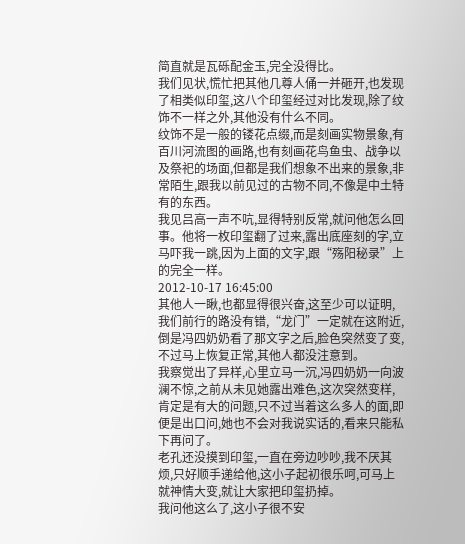简直就是瓦砾配金玉,完全没得比。
我们见状,慌忙把其他几尊人俑一并砸开,也发现了相类似印玺,这八个印玺经过对比发现,除了纹饰不一样之外,其他没有什么不同。
纹饰不是一般的镂花点缀,而是刻画实物景象,有百川河流图的画路,也有刻画花鸟鱼虫、战争以及祭祀的场面,但都是我们想象不出来的景象,非常陌生,跟我以前见过的古物不同,不像是中土特有的东西。
我见吕高一声不吭,显得特别反常,就问他怎么回事。他将一枚印玺翻了过来,露出底座刻的字,立马吓我一跳,因为上面的文字,跟“殇阳秘录”上的完全一样。
2012-10-17 16:45:00
其他人一瞅,也都显得很兴奋,这至少可以证明,我们前行的路没有错,“龙门”一定就在这附近,倒是冯四奶奶看了那文字之后,脸色突然变了变,不过马上恢复正常,其他人都没注意到。
我察觉出了异样,心里立马一沉,冯四奶奶一向波澜不惊,之前从未见她露出难色,这次突然变样,肯定是有大的问题,只不过当着这么多人的面,即便是出口问,她也不会对我说实话的,看来只能私下再问了。
老孔还没摸到印玺,一直在旁边吵吵,我不厌其烦,只好顺手递给他,这小子起初很乐呵,可马上就神情大变,就让大家把印玺扔掉。
我问他这么了,这小子很不安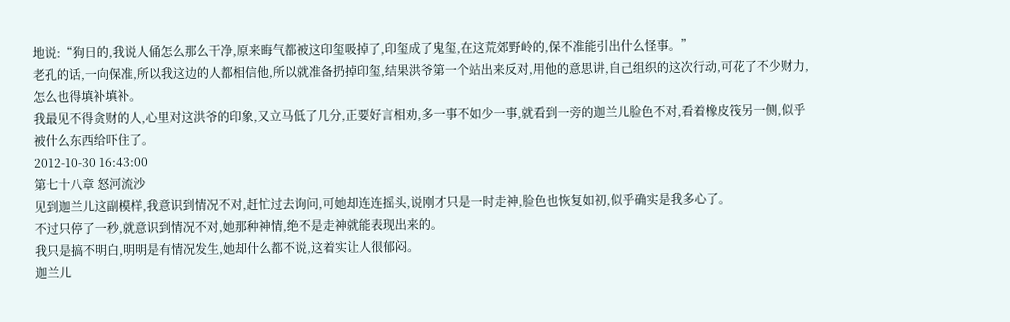地说:“狗日的,我说人俑怎么那么干净,原来晦气都被这印玺吸掉了,印玺成了鬼玺,在这荒郊野岭的,保不准能引出什么怪事。”
老孔的话,一向保准,所以我这边的人都相信他,所以就准备扔掉印玺,结果洪爷第一个站出来反对,用他的意思讲,自己组织的这次行动,可花了不少财力,怎么也得填补填补。
我最见不得贪财的人,心里对这洪爷的印象,又立马低了几分,正要好言相劝,多一事不如少一事,就看到一旁的迦兰儿脸色不对,看着橡皮筏另一侧,似乎被什么东西给吓住了。
2012-10-30 16:43:00
第七十八章 怒河流沙
见到迦兰儿这副模样,我意识到情况不对,赶忙过去询问,可她却连连摇头,说刚才只是一时走神,脸色也恢复如初,似乎确实是我多心了。
不过只停了一秒,就意识到情况不对,她那种神情,绝不是走神就能表现出来的。
我只是搞不明白,明明是有情况发生,她却什么都不说,这着实让人很郁闷。
迦兰儿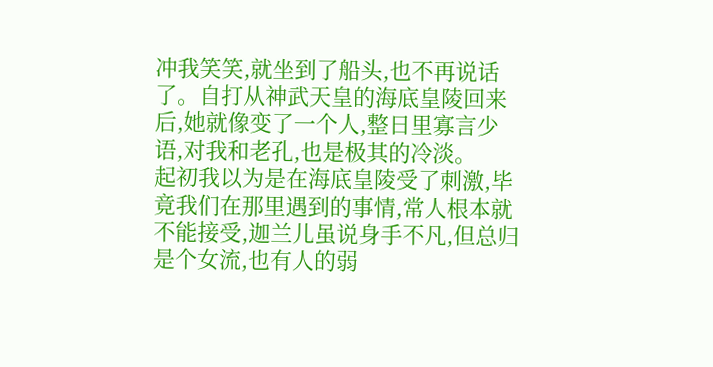冲我笑笑,就坐到了船头,也不再说话了。自打从神武天皇的海底皇陵回来后,她就像变了一个人,整日里寡言少语,对我和老孔,也是极其的冷淡。
起初我以为是在海底皇陵受了刺激,毕竟我们在那里遇到的事情,常人根本就不能接受,迦兰儿虽说身手不凡,但总归是个女流,也有人的弱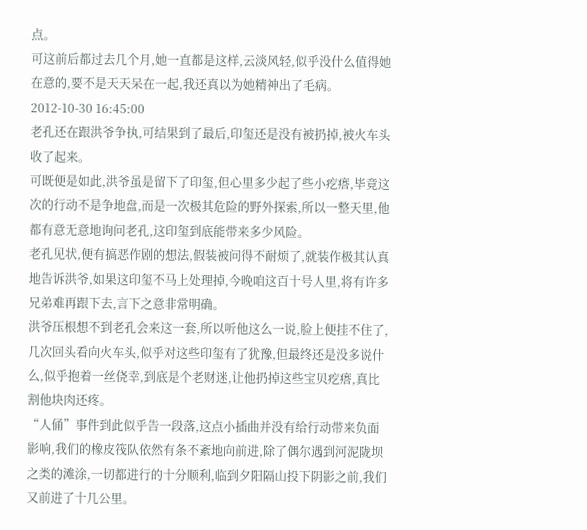点。
可这前后都过去几个月,她一直都是这样,云淡风轻,似乎没什么值得她在意的,要不是天天呆在一起,我还真以为她精神出了毛病。
2012-10-30 16:45:00
老孔还在跟洪爷争执,可结果到了最后,印玺还是没有被扔掉,被火车头收了起来。
可既便是如此,洪爷虽是留下了印玺,但心里多少起了些小疙瘩,毕竟这次的行动不是争地盘,而是一次极其危险的野外探索,所以一整天里,他都有意无意地询问老孔,这印玺到底能带来多少风险。
老孔见状,便有搞恶作剧的想法,假装被问得不耐烦了,就装作极其认真地告诉洪爷,如果这印玺不马上处理掉,今晚咱这百十号人里,将有许多兄弟难再跟下去,言下之意非常明确。
洪爷压根想不到老孔会来这一套,所以听他这么一说,脸上便挂不住了,几次回头看向火车头,似乎对这些印玺有了犹豫,但最终还是没多说什么,似乎抱着一丝侥幸,到底是个老财迷,让他扔掉这些宝贝疙瘩,真比割他块肉还疼。
“人俑”事件到此似乎告一段落,这点小插曲并没有给行动带来负面影响,我们的橡皮筏队依然有条不紊地向前进,除了偶尔遇到河泥陇坝之类的滩涂,一切都进行的十分顺利,临到夕阳隔山投下阴影之前,我们又前进了十几公里。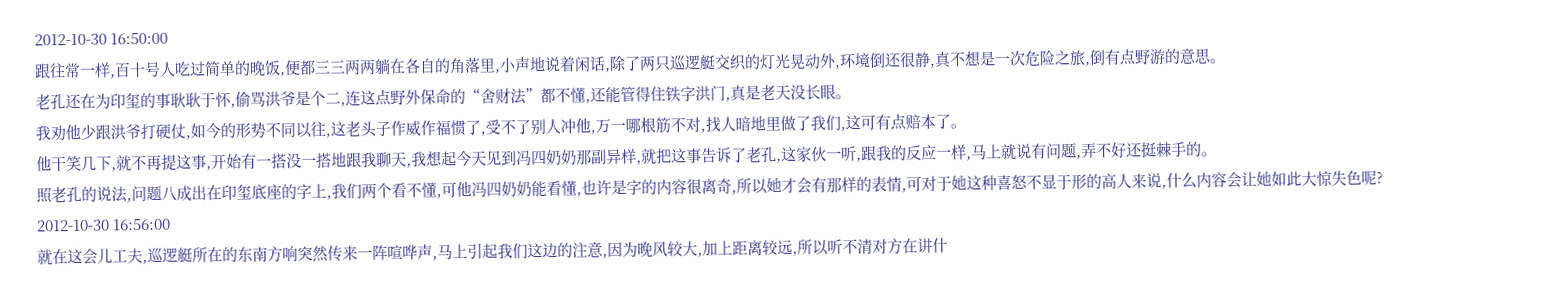2012-10-30 16:50:00
跟往常一样,百十号人吃过简单的晚饭,便都三三两两躺在各自的角落里,小声地说着闲话,除了两只巡逻艇交织的灯光晃动外,环境倒还很静,真不想是一次危险之旅,倒有点野游的意思。
老孔还在为印玺的事耿耿于怀,偷骂洪爷是个二,连这点野外保命的“舍财法”都不懂,还能管得住铁字洪门,真是老天没长眼。
我劝他少跟洪爷打硬仗,如今的形势不同以往,这老头子作威作福惯了,受不了别人冲他,万一哪根筋不对,找人暗地里做了我们,这可有点赔本了。
他干笑几下,就不再提这事,开始有一搭没一搭地跟我聊天,我想起今天见到冯四奶奶那副异样,就把这事告诉了老孔,这家伙一听,跟我的反应一样,马上就说有问题,弄不好还挺棘手的。
照老孔的说法,问题八成出在印玺底座的字上,我们两个看不懂,可他冯四奶奶能看懂,也许是字的内容很离奇,所以她才会有那样的表情,可对于她这种喜怒不显于形的高人来说,什么内容会让她如此大惊失色呢?
2012-10-30 16:56:00
就在这会儿工夫,巡逻艇所在的东南方响突然传来一阵喧哗声,马上引起我们这边的注意,因为晚风较大,加上距离较远,所以听不清对方在讲什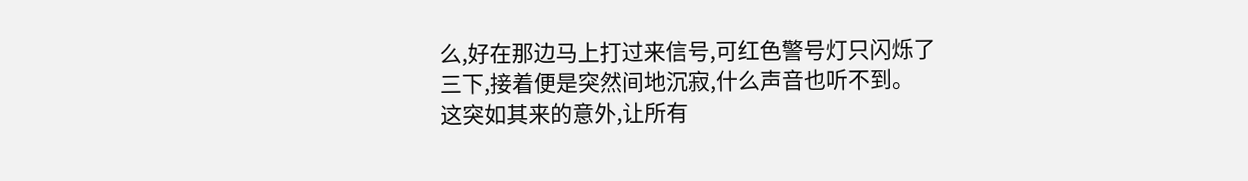么,好在那边马上打过来信号,可红色警号灯只闪烁了三下,接着便是突然间地沉寂,什么声音也听不到。
这突如其来的意外,让所有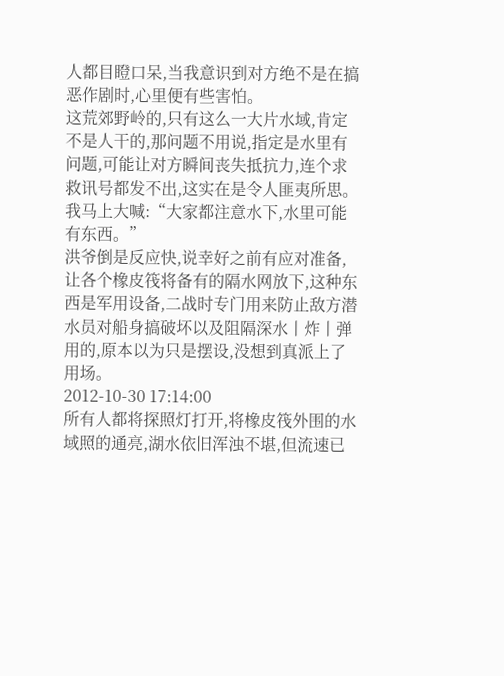人都目瞪口呆,当我意识到对方绝不是在搞恶作剧时,心里便有些害怕。
这荒郊野岭的,只有这么一大片水域,肯定不是人干的,那问题不用说,指定是水里有问题,可能让对方瞬间丧失抵抗力,连个求救讯号都发不出,这实在是令人匪夷所思。
我马上大喊:“大家都注意水下,水里可能有东西。”
洪爷倒是反应快,说幸好之前有应对准备,让各个橡皮筏将备有的隔水网放下,这种东西是军用设备,二战时专门用来防止敌方潜水员对船身搞破坏以及阻隔深水丨炸丨弹用的,原本以为只是摆设,没想到真派上了用场。
2012-10-30 17:14:00
所有人都将探照灯打开,将橡皮筏外围的水域照的通亮,湖水依旧浑浊不堪,但流速已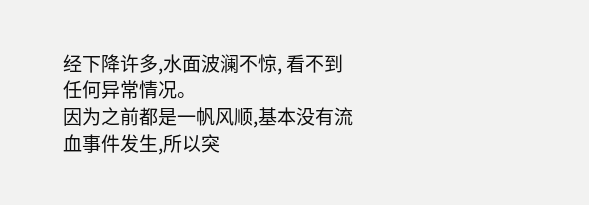经下降许多,水面波澜不惊, 看不到任何异常情况。
因为之前都是一帆风顺,基本没有流血事件发生,所以突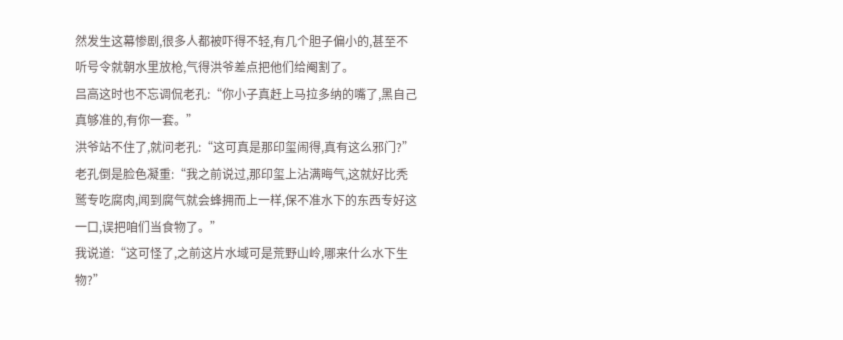然发生这幕惨剧,很多人都被吓得不轻,有几个胆子偏小的,甚至不听号令就朝水里放枪,气得洪爷差点把他们给阉割了。
吕高这时也不忘调侃老孔:“你小子真赶上马拉多纳的嘴了,黑自己真够准的,有你一套。”
洪爷站不住了,就问老孔:“这可真是那印玺闹得,真有这么邪门?”
老孔倒是脸色凝重:“我之前说过,那印玺上沾满晦气,这就好比秃鹫专吃腐肉,闻到腐气就会蜂拥而上一样,保不准水下的东西专好这一口,误把咱们当食物了。”
我说道:“这可怪了,之前这片水域可是荒野山岭,哪来什么水下生物?”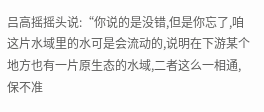吕高摇摇头说:“你说的是没错,但是你忘了,咱这片水域里的水可是会流动的,说明在下游某个地方也有一片原生态的水域,二者这么一相通,保不准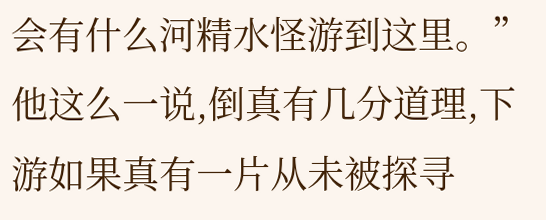会有什么河精水怪游到这里。”
他这么一说,倒真有几分道理,下游如果真有一片从未被探寻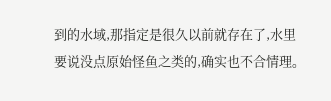到的水域,那指定是很久以前就存在了,水里要说没点原始怪鱼之类的,确实也不合情理。